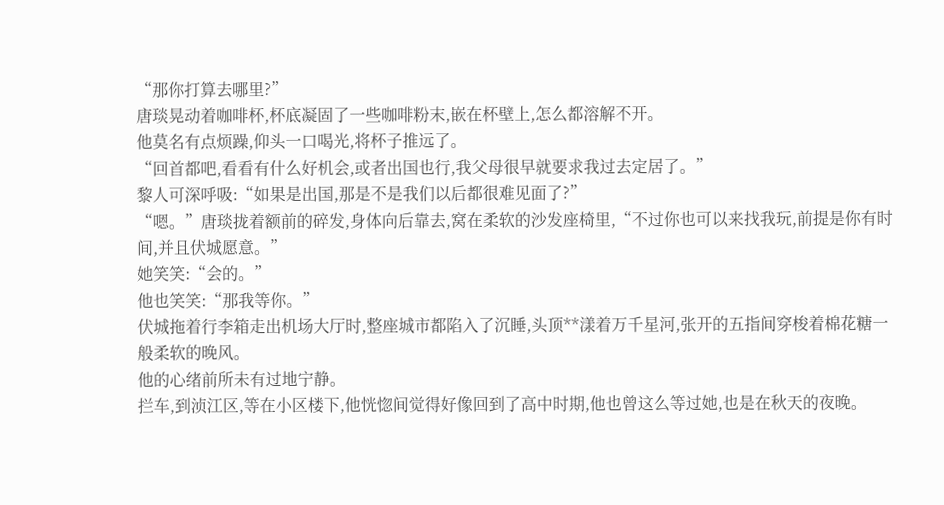“那你打算去哪里?”
唐琰晃动着咖啡杯,杯底凝固了一些咖啡粉末,嵌在杯壁上,怎么都溶解不开。
他莫名有点烦躁,仰头一口喝光,将杯子推远了。
“回首都吧,看看有什么好机会,或者出国也行,我父母很早就要求我过去定居了。”
黎人可深呼吸:“如果是出国,那是不是我们以后都很难见面了?”
“嗯。”唐琰拢着额前的碎发,身体向后靠去,窝在柔软的沙发座椅里,“不过你也可以来找我玩,前提是你有时间,并且伏城愿意。”
她笑笑:“会的。”
他也笑笑:“那我等你。”
伏城拖着行李箱走出机场大厅时,整座城市都陷入了沉睡,头顶**漾着万千星河,张开的五指间穿梭着棉花糖一般柔软的晚风。
他的心绪前所未有过地宁静。
拦车,到浈江区,等在小区楼下,他恍惚间觉得好像回到了高中时期,他也曾这么等过她,也是在秋天的夜晚。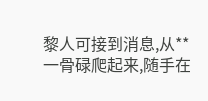黎人可接到消息,从**一骨碌爬起来,随手在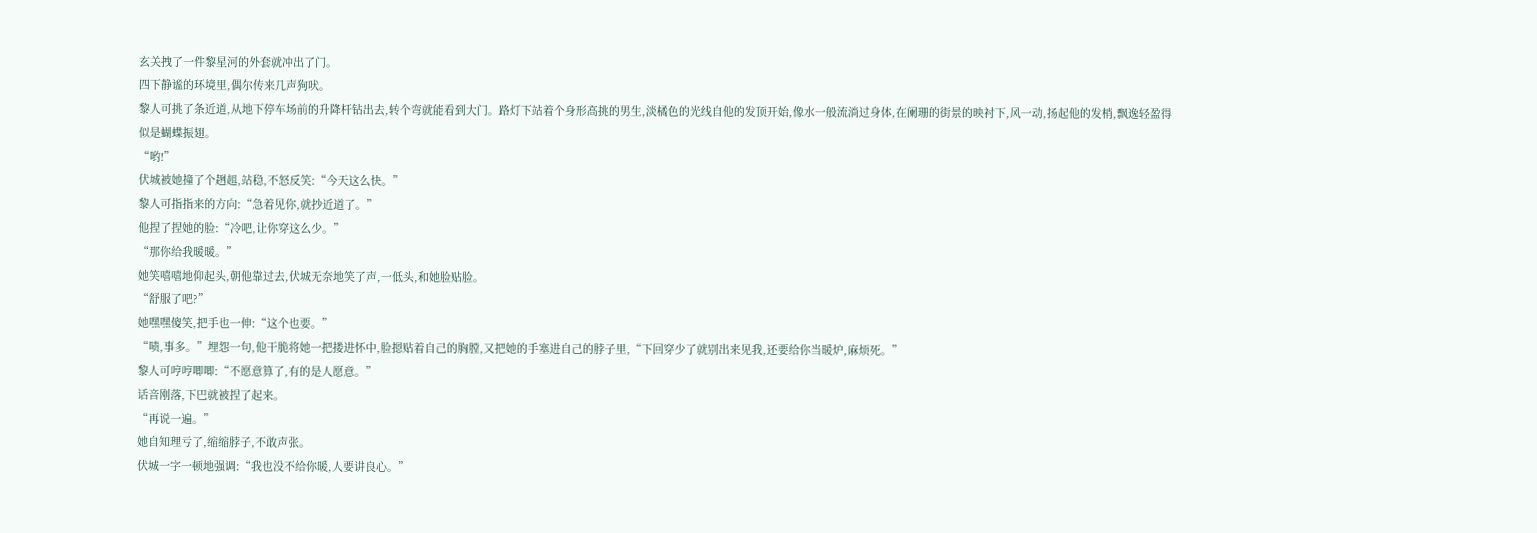玄关拽了一件黎星河的外套就冲出了门。
四下静谧的环境里,偶尔传来几声狗吠。
黎人可挑了条近道,从地下停车场前的升降杆钻出去,转个弯就能看到大门。路灯下站着个身形高挑的男生,淡橘色的光线自他的发顶开始,像水一般流淌过身体,在阑珊的街景的映衬下,风一动,扬起他的发梢,飘逸轻盈得似是蝴蝶振翅。
“哟!”
伏城被她撞了个趔趄,站稳,不怒反笑:“今天这么快。”
黎人可指指来的方向:“急着见你,就抄近道了。”
他捏了捏她的脸:“冷吧,让你穿这么少。”
“那你给我暖暖。”
她笑嘻嘻地仰起头,朝他靠过去,伏城无奈地笑了声,一低头,和她脸贴脸。
“舒服了吧?”
她嘿嘿傻笑,把手也一伸:“这个也要。”
“啧,事多。”埋怨一句,他干脆将她一把搂进怀中,脸摁贴着自己的胸膛,又把她的手塞进自己的脖子里,“下回穿少了就别出来见我,还要给你当暖炉,麻烦死。”
黎人可哼哼唧唧:“不愿意算了,有的是人愿意。”
话音刚落,下巴就被捏了起来。
“再说一遍。”
她自知理亏了,缩缩脖子,不敢声张。
伏城一字一顿地强调:“我也没不给你暖,人要讲良心。”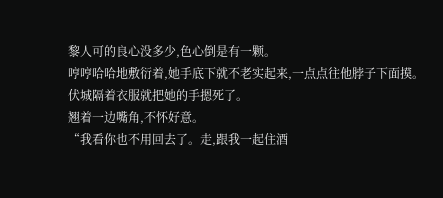黎人可的良心没多少,色心倒是有一颗。
哼哼哈哈地敷衍着,她手底下就不老实起来,一点点往他脖子下面摸。
伏城隔着衣服就把她的手摁死了。
翘着一边嘴角,不怀好意。
“我看你也不用回去了。走,跟我一起住酒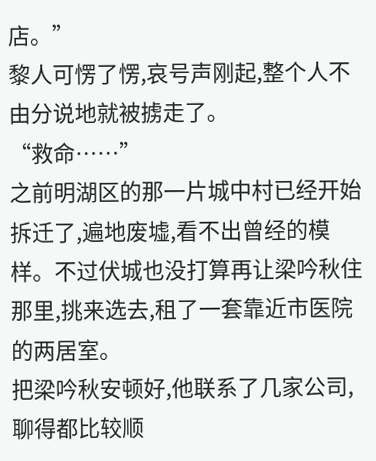店。”
黎人可愣了愣,哀号声刚起,整个人不由分说地就被掳走了。
“救命……”
之前明湖区的那一片城中村已经开始拆迁了,遍地废墟,看不出曾经的模样。不过伏城也没打算再让梁吟秋住那里,挑来选去,租了一套靠近市医院的两居室。
把梁吟秋安顿好,他联系了几家公司,聊得都比较顺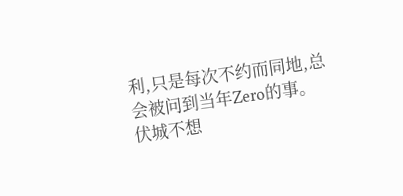利,只是每次不约而同地,总会被问到当年Zero的事。
伏城不想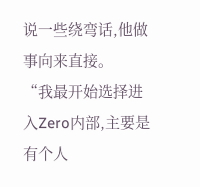说一些绕弯话,他做事向来直接。
“我最开始选择进入Zero内部,主要是有个人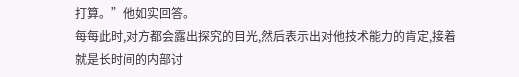打算。”他如实回答。
每每此时,对方都会露出探究的目光,然后表示出对他技术能力的肯定,接着就是长时间的内部讨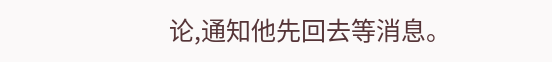论,通知他先回去等消息。